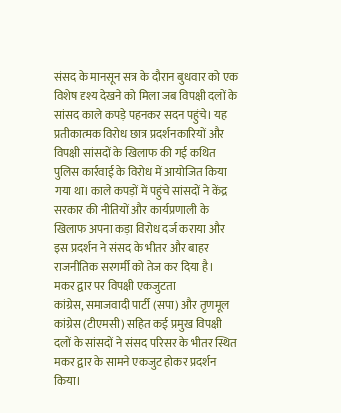संसद के मानसून सत्र के दौरान बुधवार को एक विशेष दृश्य देखने को मिला जब विपक्षी दलों के सांसद काले कपड़े पहनकर सदन पहुंचे। यह प्रतीकात्मक विरोध छात्र प्रदर्शनकारियों और विपक्षी सांसदों के खिलाफ की गई कथित पुलिस कार्रवाई के विरोध में आयोजित किया गया था। काले कपड़ों में पहुंचे सांसदों ने केंद्र सरकार की नीतियों और कार्यप्रणाली के खिलाफ अपना कड़ा विरोध दर्ज कराया और इस प्रदर्शन ने संसद के भीतर और बाहर राजनीतिक सरगर्मी को तेज कर दिया है।
मकर द्वार पर विपक्षी एकजुटता
कांग्रेस, समाजवादी पार्टी (सपा) और तृणमूल कांग्रेस (टीएमसी) सहित कई प्रमुख विपक्षी दलों के सांसदों ने संसद परिसर के भीतर स्थित मकर द्वार के सामने एकजुट होकर प्रदर्शन किया।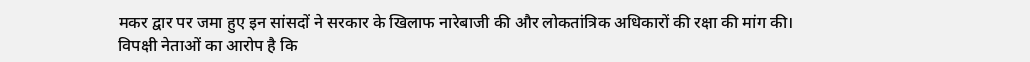मकर द्वार पर जमा हुए इन सांसदों ने सरकार के खिलाफ नारेबाजी की और लोकतांत्रिक अधिकारों की रक्षा की मांग की। विपक्षी नेताओं का आरोप है कि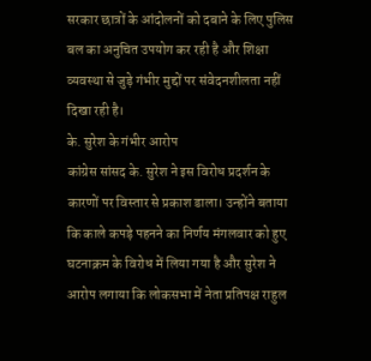सरकार छात्रों के आंदोलनों को दबाने के लिए पुलिस बल का अनुचित उपयोग कर रही है और शिक्षा व्यवस्था से जुड़े गंभीर मुद्दों पर संवेदनशीलता नहीं दिखा रही है।
के. सुरेश के गंभीर आरोप
कांग्रेस सांसद के. सुरेश ने इस विरोध प्रदर्शन के कारणों पर विस्तार से प्रकाश डाला। उन्होंने बताया कि काले कपड़े पहनने का निर्णय मंगलवार को हुए घटनाक्रम के विरोध में लिया गया है और सुरेश ने आरोप लगाया कि लोकसभा में नेता प्रतिपक्ष राहुल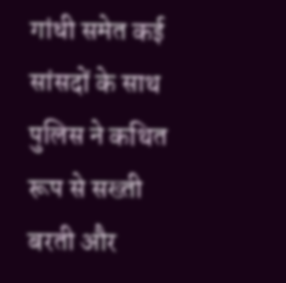गांधी समेत कई सांसदों के साथ पुलिस ने कथित रूप से सख्ती बरती और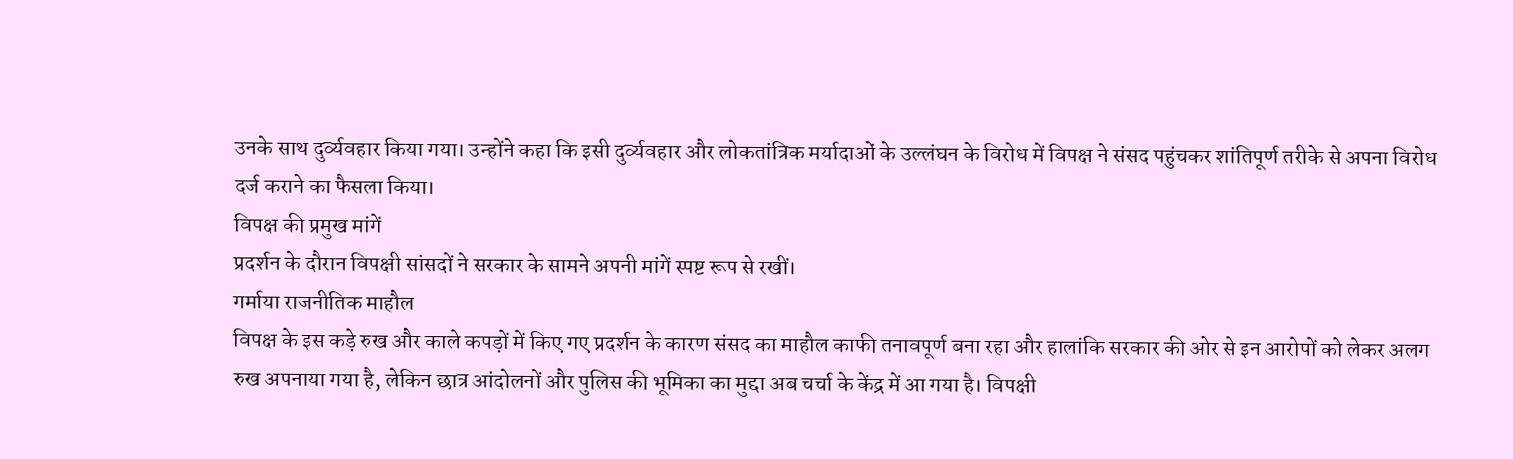उनके साथ दुर्व्यवहार किया गया। उन्होंने कहा कि इसी दुर्व्यवहार और लोकतांत्रिक मर्यादाओं के उल्लंघन के विरोध में विपक्ष ने संसद पहुंचकर शांतिपूर्ण तरीके से अपना विरोध दर्ज कराने का फैसला किया।
विपक्ष की प्रमुख मांगें
प्रदर्शन के दौरान विपक्षी सांसदों ने सरकार के सामने अपनी मांगें स्पष्ट रूप से रखीं।
गर्माया राजनीतिक माहौल
विपक्ष के इस कड़े रुख और काले कपड़ों में किए गए प्रदर्शन के कारण संसद का माहौल काफी तनावपूर्ण बना रहा और हालांकि सरकार की ओर से इन आरोपों को लेकर अलग रुख अपनाया गया है, लेकिन छात्र आंदोलनों और पुलिस की भूमिका का मुद्दा अब चर्चा के केंद्र में आ गया है। विपक्षी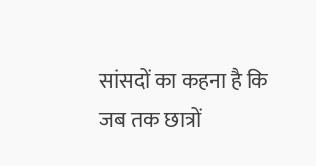सांसदों का कहना है कि जब तक छात्रों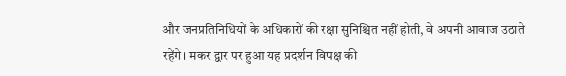और जनप्रतिनिधियों के अधिकारों की रक्षा सुनिश्चित नहीं होती, वे अपनी आवाज उठाते रहेंगे। मकर द्वार पर हुआ यह प्रदर्शन विपक्ष की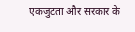एकजुटता और सरकार के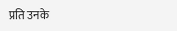प्रति उनके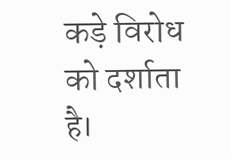कड़े विरोध को दर्शाता है।